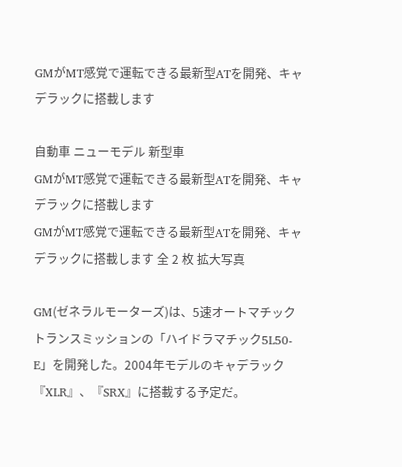GMがMT感覚で運転できる最新型ATを開発、キャデラックに搭載します

自動車 ニューモデル 新型車
GMがMT感覚で運転できる最新型ATを開発、キャデラックに搭載します
GMがMT感覚で運転できる最新型ATを開発、キャデラックに搭載します 全 2 枚 拡大写真

GM(ゼネラルモーターズ)は、5速オートマチックトランスミッションの「ハイドラマチック5L50-E」を開発した。2004年モデルのキャデラック『XLR』、『SRX』に搭載する予定だ。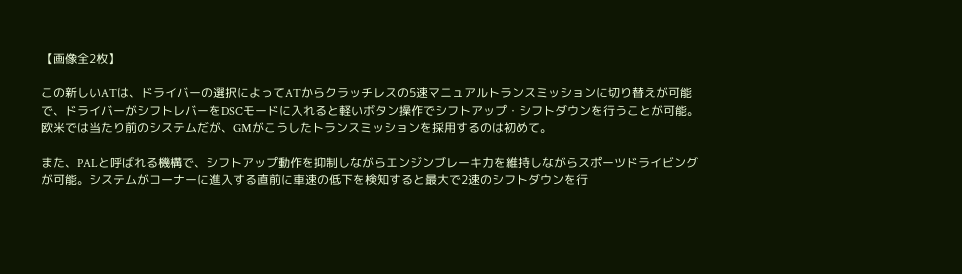【画像全2枚】

この新しいATは、ドライバーの選択によってATからクラッチレスの5速マニュアルトランスミッションに切り替えが可能で、ドライバーがシフトレバーをDSCモードに入れると軽いボタン操作でシフトアップ・シフトダウンを行うことが可能。欧米では当たり前のシステムだが、GMがこうしたトランスミッションを採用するのは初めて。

また、PALと呼ばれる機構で、シフトアップ動作を抑制しながらエンジンブレーキ力を維持しながらスポーツドライビングが可能。システムがコーナーに進入する直前に車速の低下を検知すると最大で2速のシフトダウンを行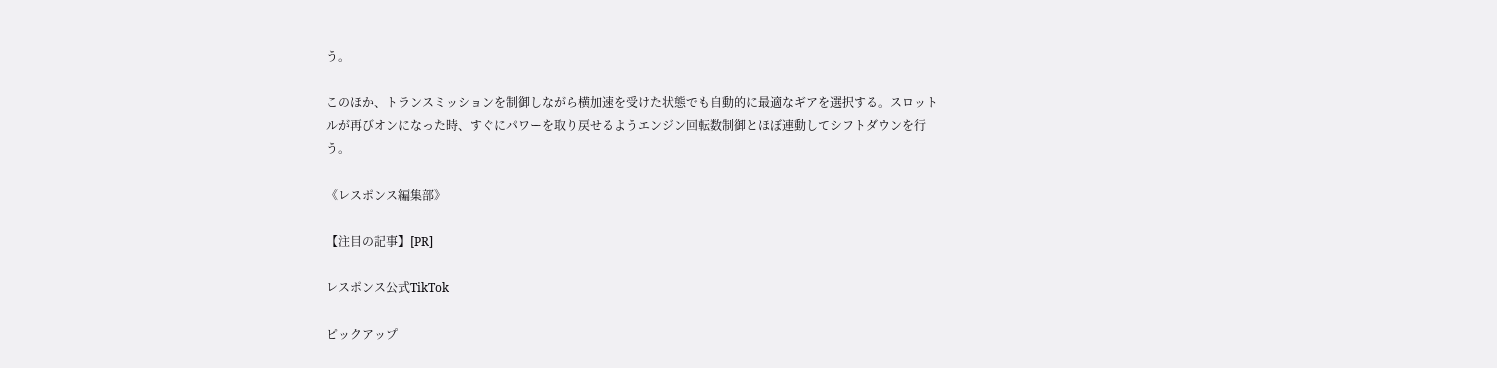う。

このほか、トランスミッションを制御しながら横加速を受けた状態でも自動的に最適なギアを選択する。スロットルが再びオンになった時、すぐにパワーを取り戻せるようエンジン回転数制御とほぼ連動してシフトダウンを行う。

《レスポンス編集部》

【注目の記事】[PR]

レスポンス公式TikTok

ピックアップ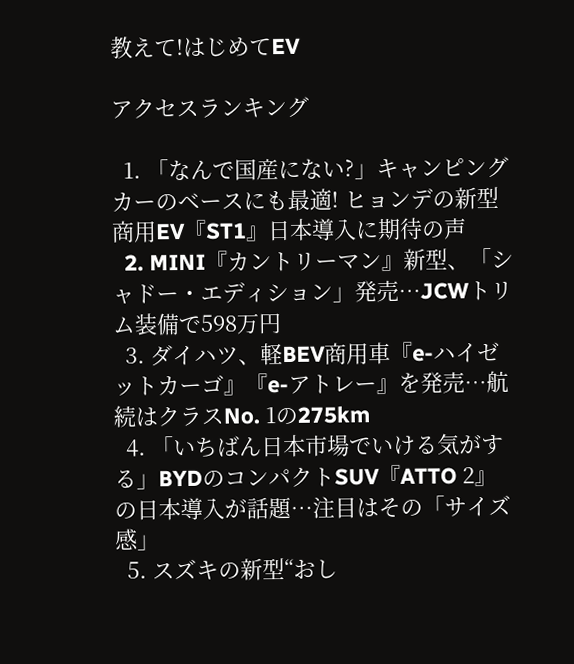教えて!はじめてEV

アクセスランキング

  1. 「なんで国産にない?」キャンピングカーのベースにも最適! ヒョンデの新型商用EV『ST1』日本導入に期待の声
  2. MINI『カントリーマン』新型、「シャドー・エディション」発売…JCWトリム装備で598万円
  3. ダイハツ、軽BEV商用車『e-ハイゼットカーゴ』『e-アトレー』を発売…航続はクラスNo. 1の275km
  4. 「いちばん日本市場でいける気がする」BYDのコンパクトSUV『ATTO 2』の日本導入が話題…注目はその「サイズ感」
  5. スズキの新型“おし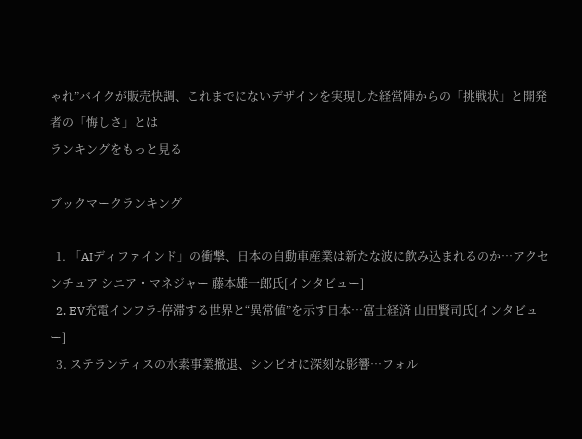ゃれ”バイクが販売快調、これまでにないデザインを実現した経営陣からの「挑戦状」と開発者の「悔しさ」とは
ランキングをもっと見る

ブックマークランキング

  1. 「AIディファインド」の衝撃、日本の自動車産業は新たな波に飲み込まれるのか…アクセンチュア シニア・マネジャー 藤本雄一郎氏[インタビュー]
  2. EV充電インフラ-停滞する世界と“異常値”を示す日本…富士経済 山田賢司氏[インタビュー]
  3. ステランティスの水素事業撤退、シンビオに深刻な影響…フォル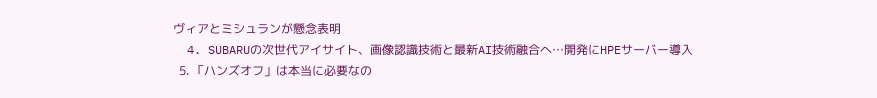ヴィアとミシュランが懸念表明
  4. SUBARUの次世代アイサイト、画像認識技術と最新AI技術融合へ…開発にHPEサーバー導入
  5. 「ハンズオフ」は本当に必要なの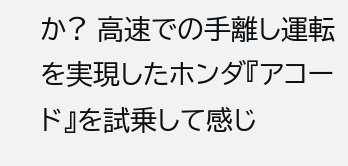か? 高速での手離し運転を実現したホンダ『アコード』を試乗して感じ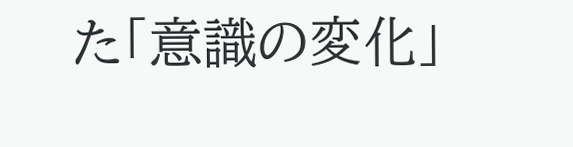た「意識の変化」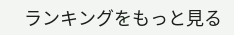ランキングをもっと見る